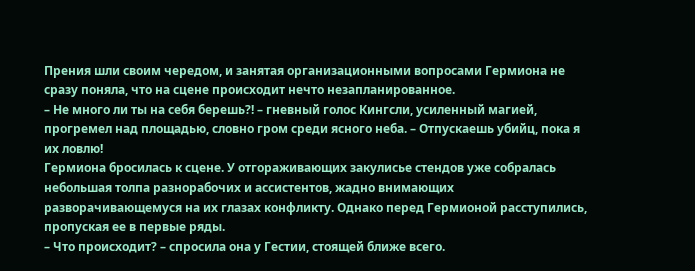Прения шли своим чередом, и занятая организационными вопросами Гермиона не сразу поняла, что на сцене происходит нечто незапланированное.
– Не много ли ты на себя берешь?! – гневный голос Кингсли, усиленный магией, прогремел над площадью, словно гром среди ясного неба. – Отпускаешь убийц, пока я их ловлю!
Гермиона бросилась к сцене. У отгораживающих закулисье стендов уже собралась небольшая толпа разнорабочих и ассистентов, жадно внимающих разворачивающемуся на их глазах конфликту. Однако перед Гермионой расступились, пропуская ее в первые ряды.
– Что происходит? – спросила она у Гестии, стоящей ближе всего.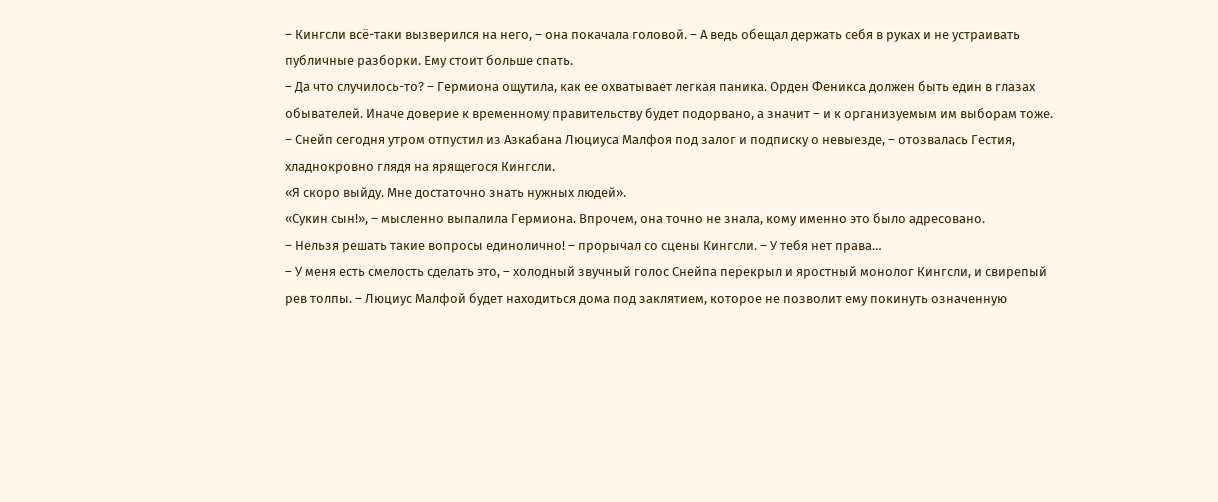– Кингсли всё-таки вызверился на него, – она покачала головой. – А ведь обещал держать себя в руках и не устраивать публичные разборки. Ему стоит больше спать.
– Да что случилось-то? – Гермиона ощутила, как ее охватывает легкая паника. Орден Феникса должен быть един в глазах обывателей. Иначе доверие к временному правительству будет подорвано, а значит – и к организуемым им выборам тоже.
– Снейп сегодня утром отпустил из Азкабана Люциуса Малфоя под залог и подписку о невыезде, – отозвалась Гестия, хладнокровно глядя на ярящегося Кингсли.
«Я скоро выйду. Мне достаточно знать нужных людей».
«Сукин сын!», – мысленно выпалила Гермиона. Впрочем, она точно не знала, кому именно это было адресовано.
– Нельзя решать такие вопросы единолично! – прорычал со сцены Кингсли. – У тебя нет права…
– У меня есть смелость сделать это, – холодный звучный голос Снейпа перекрыл и яростный монолог Кингсли, и свирепый рев толпы. – Люциус Малфой будет находиться дома под заклятием, которое не позволит ему покинуть означенную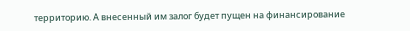территорию. А внесенный им залог будет пущен на финансирование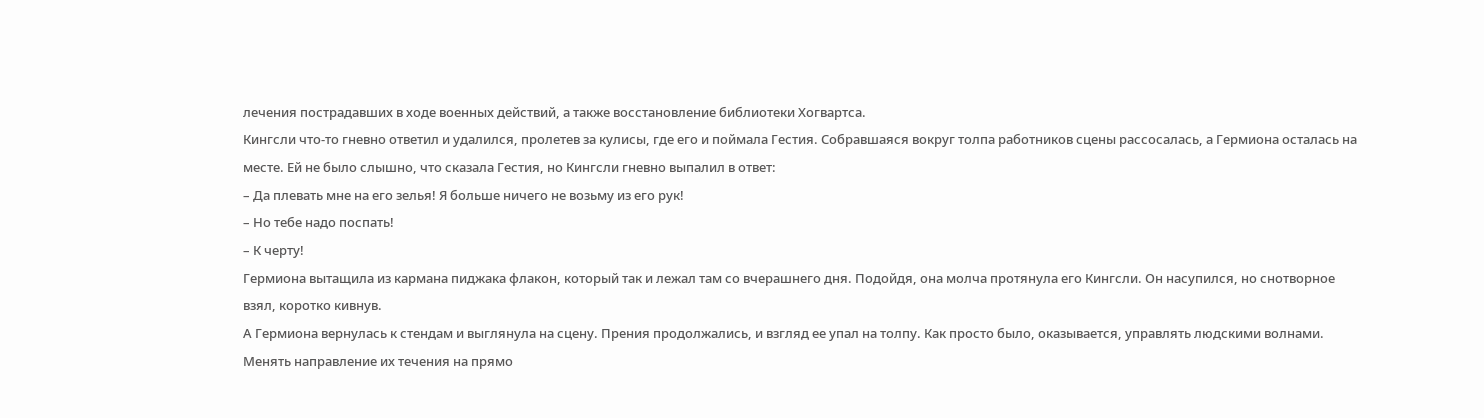лечения пострадавших в ходе военных действий, а также восстановление библиотеки Хогвартса.
Кингсли что-то гневно ответил и удалился, пролетев за кулисы, где его и поймала Гестия. Собравшаяся вокруг толпа работников сцены рассосалась, а Гермиона осталась на месте. Ей не было слышно, что сказала Гестия, но Кингсли гневно выпалил в ответ:
– Да плевать мне на его зелья! Я больше ничего не возьму из его рук!
– Но тебе надо поспать!
– К черту!
Гермиона вытащила из кармана пиджака флакон, который так и лежал там со вчерашнего дня. Подойдя, она молча протянула его Кингсли. Он насупился, но снотворное взял, коротко кивнув.
А Гермиона вернулась к стендам и выглянула на сцену. Прения продолжались, и взгляд ее упал на толпу. Как просто было, оказывается, управлять людскими волнами. Менять направление их течения на прямо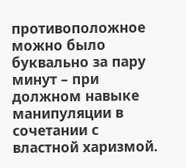противоположное можно было буквально за пару минут – при должном навыке манипуляции в сочетании с властной харизмой.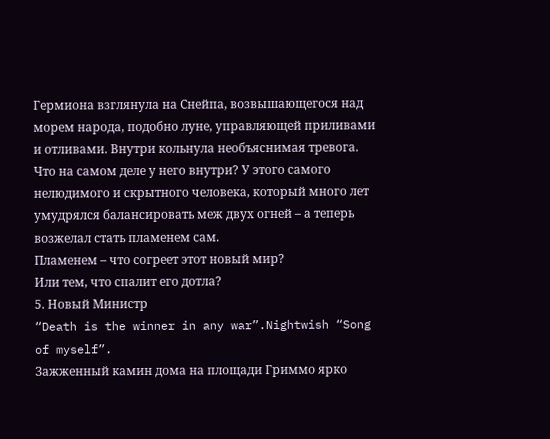Гермиона взглянула на Снейпа, возвышающегося над морем народа, подобно луне, управляющей приливами и отливами. Внутри кольнула необъяснимая тревога.
Что на самом деле у него внутри? У этого самого нелюдимого и скрытного человека, который много лет умудрялся балансировать меж двух огней – а теперь возжелал стать пламенем сам.
Пламенем – что согреет этот новый мир?
Или тем, что спалит его дотла?
5. Новый Министр
“Death is the winner in any war”.Nightwish “Song of myself”.
Зажженный камин дома на площади Гриммо ярко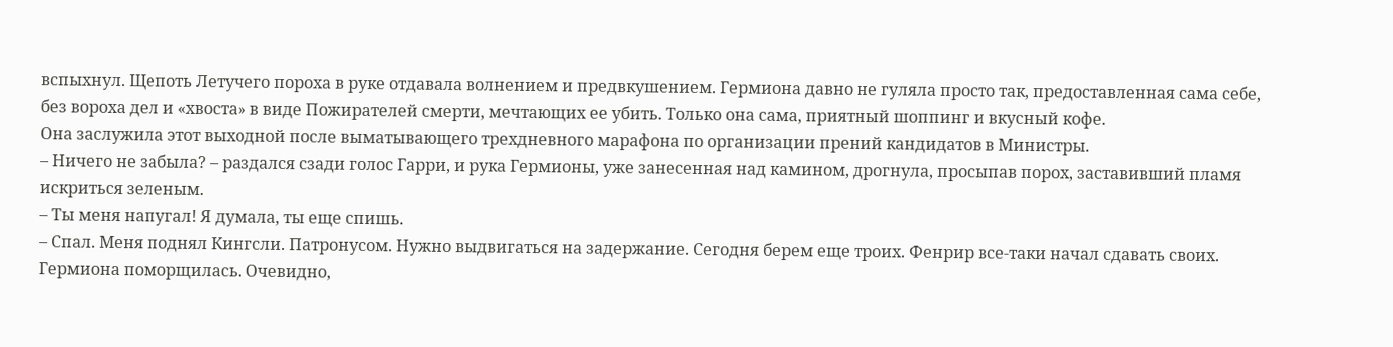вспыхнул. Щепоть Летучего пороха в руке отдавала волнением и предвкушением. Гермиона давно не гуляла просто так, предоставленная сама себе, без вороха дел и «хвоста» в виде Пожирателей смерти, мечтающих ее убить. Только она сама, приятный шоппинг и вкусный кофе.
Она заслужила этот выходной после выматывающего трехдневного марафона по организации прений кандидатов в Министры.
– Ничего не забыла? – раздался сзади голос Гарри, и рука Гермионы, уже занесенная над камином, дрогнула, просыпав порох, заставивший пламя искриться зеленым.
– Ты меня напугал! Я думала, ты еще спишь.
– Спал. Меня поднял Кингсли. Патронусом. Нужно выдвигаться на задержание. Сегодня берем еще троих. Фенрир все-таки начал сдавать своих.
Гермиона поморщилась. Очевидно,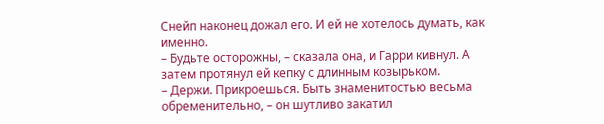Снейп наконец дожал его. И ей не хотелось думать, как именно.
– Будьте осторожны, – сказала она, и Гарри кивнул. А затем протянул ей кепку с длинным козырьком.
– Держи. Прикроешься. Быть знаменитостью весьма обременительно, – он шутливо закатил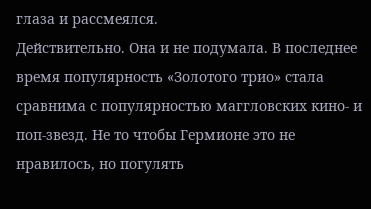глаза и рассмеялся.
Действительно. Она и не подумала. В последнее время популярность «Золотого трио» стала сравнима с популярностью маггловских кино- и поп-звезд. Не то чтобы Гермионе это не нравилось, но погулять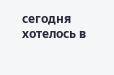сегодня хотелось в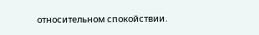относительном спокойствии.